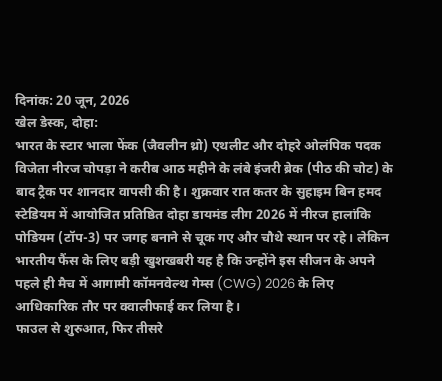दिनांक: 20 जून, 2026
खेल डेस्क, दोहा:
भारत के स्टार भाला फेंक (जैवलीन थ्रो) एथलीट और दोहरे ओलंपिक पदक विजेता नीरज चोपड़ा ने करीब आठ महीने के लंबे इंजरी ब्रेक (पीठ की चोट) के बाद ट्रैक पर शानदार वापसी की है। शुक्रवार रात कतर के सुहाइम बिन हमद स्टेडियम में आयोजित प्रतिष्ठित दोहा डायमंड लीग 2026 में नीरज हालांकि पोडियम (टॉप-3) पर जगह बनाने से चूक गए और चौथे स्थान पर रहे। लेकिन भारतीय फैंस के लिए बड़ी खुशखबरी यह है कि उन्होंने इस सीजन के अपने पहले ही मैच में आगामी कॉमनवेल्थ गेम्स (CWG) 2026 के लिए आधिकारिक तौर पर क्वालीफाई कर लिया है।
फाउल से शुरुआत, फिर तीसरे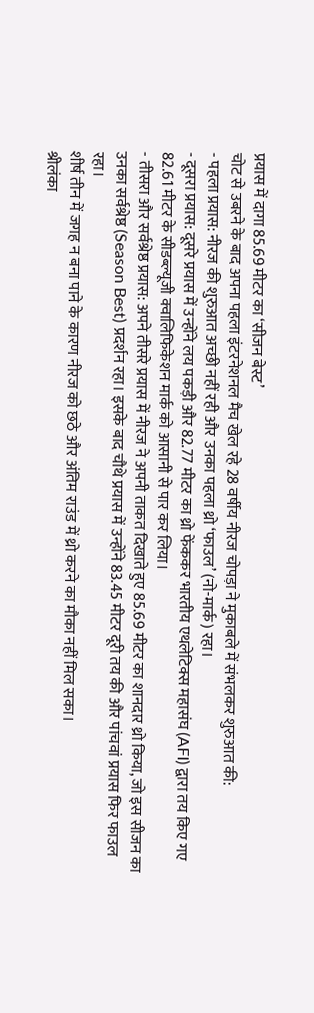प्रयास में दागा 85.69 मीटर का ‘सीजन बेस्ट’
चोट से उबरने के बाद अपना पहला इंटरनेशनल मैच खेल रहे 28 वर्षीय नीरज चोपड़ा ने मुकाबले में संभलकर शुरुआत की:
- पहला प्रयास: नीरज की शुरुआत अच्छी नहीं रही और उनका पहला थ्रो ‘फाउल’ (नो-मार्क) रहा।
- दूसरा प्रयास: दूसरे प्रयास में उन्होंने लय पकड़ी और 82.77 मीटर का थ्रो फेंककर भारतीय एथलेटिक्स महासंघ (AFI) द्वारा तय किए गए 82.61 मीटर के सीडब्ल्यूजी क्वालिफिकेशन मार्क को आसानी से पार कर लिया।
- तीसरा और सर्वश्रेष्ठ प्रयास: अपने तीसरे प्रयास में नीरज ने अपनी ताकत दिखाते हुए 85.69 मीटर का शानदार थ्रो किया, जो इस सीजन का उनका सर्वश्रेष्ठ (Season Best) प्रदर्शन रहा। इसके बाद चौथे प्रयास में उन्होंने 83.45 मीटर दूरी तय की और पांचवां प्रयास फिर फाउल रहा।
शीर्ष तीन में जगह न बना पाने के कारण नीरज को छठे और अंतिम राउंड में थ्रो करने का मौका नहीं मिल सका।
श्रीलंका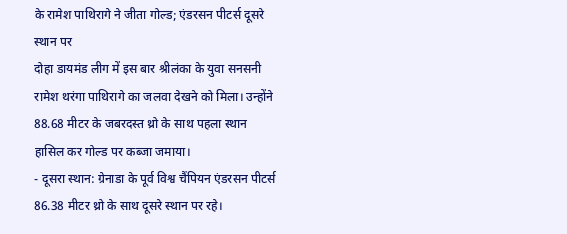के रामेश पाथिरागे ने जीता गोल्ड; एंडरसन पीटर्स दूसरे स्थान पर
दोहा डायमंड लीग में इस बार श्रीलंका के युवा सनसनी रामेश थरंगा पाथिरागे का जलवा देखने को मिला। उन्होंने 88.68 मीटर के जबरदस्त थ्रो के साथ पहला स्थान हासिल कर गोल्ड पर कब्जा जमाया।
- दूसरा स्थान: ग्रेनाडा के पूर्व विश्व चैंपियन एंडरसन पीटर्स 86.38 मीटर थ्रो के साथ दूसरे स्थान पर रहे।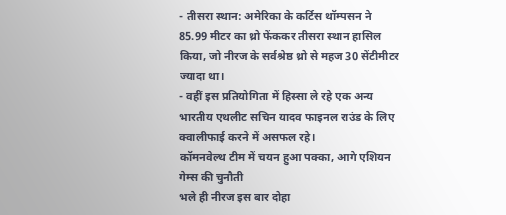- तीसरा स्थान: अमेरिका के कर्टिस थॉम्पसन ने 85.99 मीटर का थ्रो फेंककर तीसरा स्थान हासिल किया, जो नीरज के सर्वश्रेष्ठ थ्रो से महज 30 सेंटीमीटर ज्यादा था।
- वहीं इस प्रतियोगिता में हिस्सा ले रहे एक अन्य भारतीय एथलीट सचिन यादव फाइनल राउंड के लिए क्वालीफाई करने में असफल रहे।
कॉमनवेल्थ टीम में चयन हुआ पक्का, आगे एशियन गेम्स की चुनौती
भले ही नीरज इस बार दोहा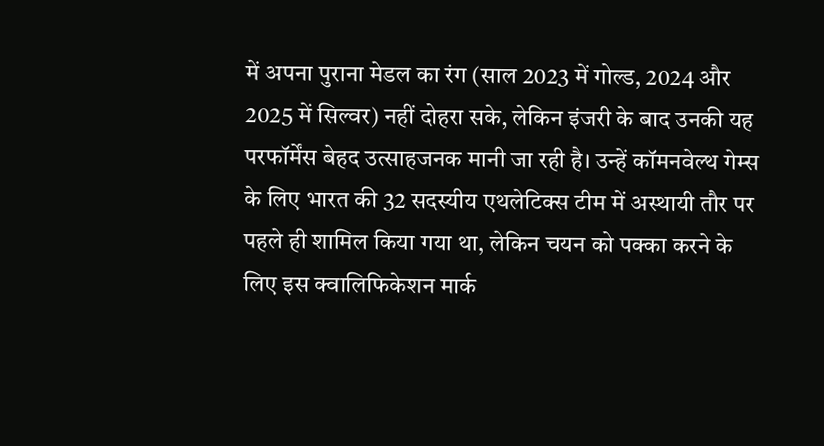में अपना पुराना मेडल का रंग (साल 2023 में गोल्ड, 2024 और 2025 में सिल्वर) नहीं दोहरा सके, लेकिन इंजरी के बाद उनकी यह परफॉर्मेंस बेहद उत्साहजनक मानी जा रही है। उन्हें कॉमनवेल्थ गेम्स के लिए भारत की 32 सदस्यीय एथलेटिक्स टीम में अस्थायी तौर पर पहले ही शामिल किया गया था, लेकिन चयन को पक्का करने के लिए इस क्वालिफिकेशन मार्क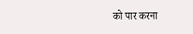को पार करना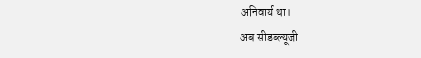अनिवार्य था।
अब सीडब्ल्यूजी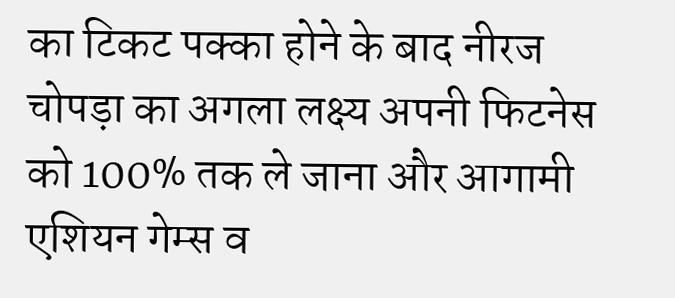का टिकट पक्का होने के बाद नीरज चोपड़ा का अगला लक्ष्य अपनी फिटनेस को 100% तक ले जाना और आगामी एशियन गेम्स व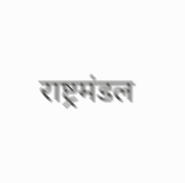राष्ट्रमंडल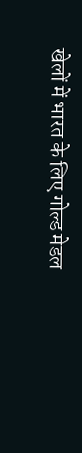खेलों में भारत के लिए गोल्ड मेडल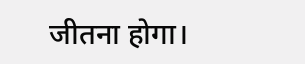जीतना होगा।